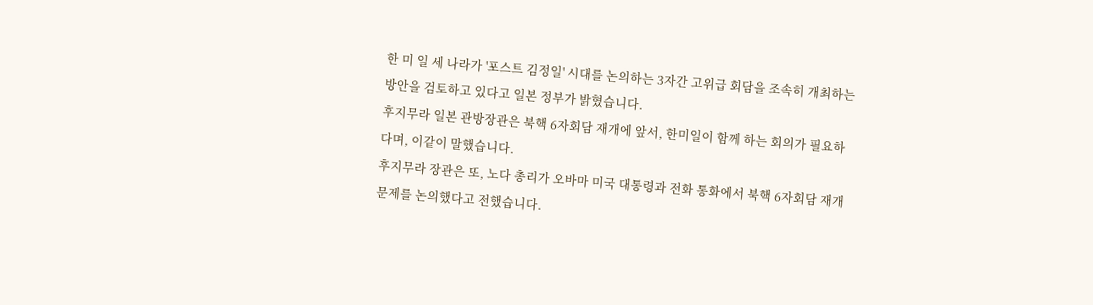한 미 일 세 나라가 '포스트 김정일' 시대를 논의하는 3자간 고위급 회담을 조속히 개최하는 방안을 검토하고 있다고 일본 정부가 밝혔습니다.
후지무라 일본 관방장관은 북핵 6자회담 재개에 앞서, 한미일이 함께 하는 회의가 필요하다며, 이같이 말했습니다.
후지무라 장관은 또, 노다 총리가 오바마 미국 대통령과 전화 통화에서 북핵 6자회담 재개 문제를 논의했다고 전했습니다.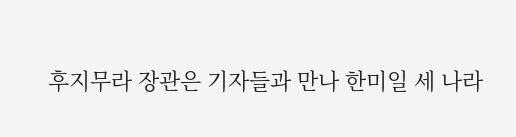후지무라 장관은 기자들과 만나 한미일 세 나라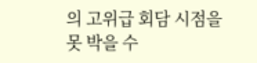의 고위급 회담 시점을 못 박을 수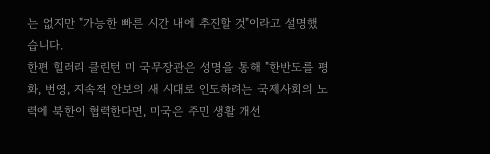는 없지만 "가능한 빠른 시간 내에 추진할 것"이라고 설명했습니다.
한편 힐러리 클린턴 미 국무장관은 성명을 통해 "한반도를 평화, 번영, 지속적 안보의 새 시대로 인도하려는 국제사회의 노력에 북한이 협력한다면, 미국은 주민 생활 개선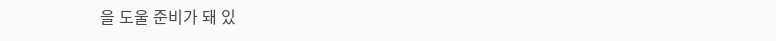을 도울 준비가 돼 있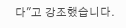다"고 강조했습니다.